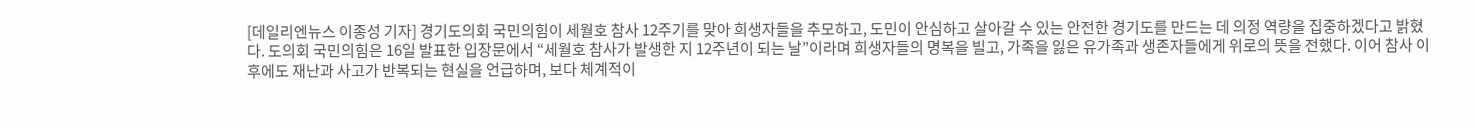[데일리엔뉴스 이종성 기자] 경기도의회 국민의힘이 세월호 참사 12주기를 맞아 희생자들을 추모하고, 도민이 안심하고 살아갈 수 있는 안전한 경기도를 만드는 데 의정 역량을 집중하겠다고 밝혔다. 도의회 국민의힘은 16일 발표한 입장문에서 “세월호 참사가 발생한 지 12주년이 되는 날”이라며 희생자들의 명복을 빌고, 가족을 잃은 유가족과 생존자들에게 위로의 뜻을 전했다. 이어 참사 이후에도 재난과 사고가 반복되는 현실을 언급하며, 보다 체계적이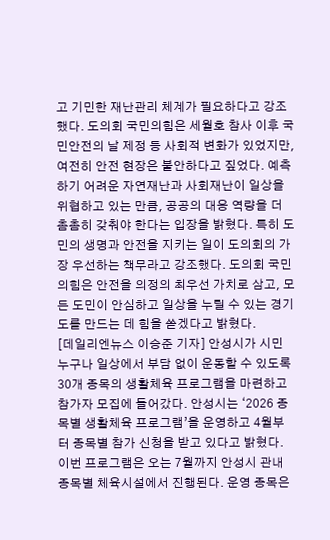고 기민한 재난관리 체계가 필요하다고 강조했다. 도의회 국민의힘은 세월호 참사 이후 국민안전의 날 제정 등 사회적 변화가 있었지만, 여전히 안전 현장은 불안하다고 짚었다. 예측하기 어려운 자연재난과 사회재난이 일상을 위협하고 있는 만큼, 공공의 대응 역량을 더 촘촘히 갖춰야 한다는 입장을 밝혔다. 특히 도민의 생명과 안전을 지키는 일이 도의회의 가장 우선하는 책무라고 강조했다. 도의회 국민의힘은 안전을 의정의 최우선 가치로 삼고, 모든 도민이 안심하고 일상을 누릴 수 있는 경기도를 만드는 데 힘을 쏟겠다고 밝혔다.
[데일리엔뉴스 이승준 기자] 안성시가 시민 누구나 일상에서 부담 없이 운동할 수 있도록 30개 종목의 생활체육 프로그램을 마련하고 참가자 모집에 들어갔다. 안성시는 ‘2026 종목별 생활체육 프로그램’을 운영하고 4월부터 종목별 참가 신청을 받고 있다고 밝혔다. 이번 프로그램은 오는 7월까지 안성시 관내 종목별 체육시설에서 진행된다. 운영 종목은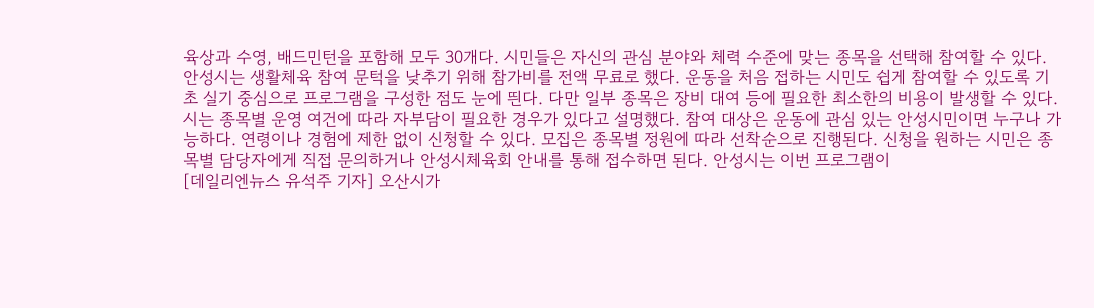육상과 수영, 배드민턴을 포함해 모두 30개다. 시민들은 자신의 관심 분야와 체력 수준에 맞는 종목을 선택해 참여할 수 있다. 안성시는 생활체육 참여 문턱을 낮추기 위해 참가비를 전액 무료로 했다. 운동을 처음 접하는 시민도 쉽게 참여할 수 있도록 기초 실기 중심으로 프로그램을 구성한 점도 눈에 띈다. 다만 일부 종목은 장비 대여 등에 필요한 최소한의 비용이 발생할 수 있다. 시는 종목별 운영 여건에 따라 자부담이 필요한 경우가 있다고 설명했다. 참여 대상은 운동에 관심 있는 안성시민이면 누구나 가능하다. 연령이나 경험에 제한 없이 신청할 수 있다. 모집은 종목별 정원에 따라 선착순으로 진행된다. 신청을 원하는 시민은 종목별 담당자에게 직접 문의하거나 안성시체육회 안내를 통해 접수하면 된다. 안성시는 이번 프로그램이
[데일리엔뉴스 유석주 기자] 오산시가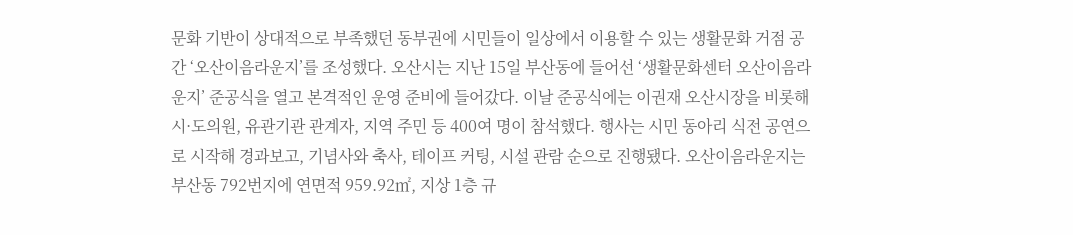문화 기반이 상대적으로 부족했던 동부권에 시민들이 일상에서 이용할 수 있는 생활문화 거점 공간 ‘오산이음라운지’를 조성했다. 오산시는 지난 15일 부산동에 들어선 ‘생활문화센터 오산이음라운지’ 준공식을 열고 본격적인 운영 준비에 들어갔다. 이날 준공식에는 이권재 오산시장을 비롯해 시·도의원, 유관기관 관계자, 지역 주민 등 400여 명이 참석했다. 행사는 시민 동아리 식전 공연으로 시작해 경과보고, 기념사와 축사, 테이프 커팅, 시설 관람 순으로 진행됐다. 오산이음라운지는 부산동 792번지에 연면적 959.92㎡, 지상 1층 규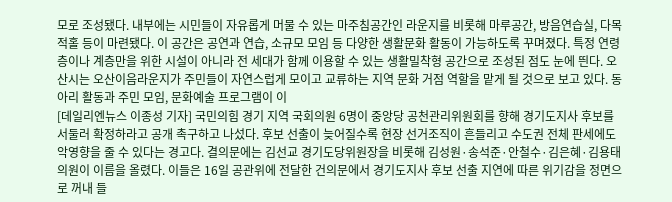모로 조성됐다. 내부에는 시민들이 자유롭게 머물 수 있는 마주침공간인 라운지를 비롯해 마루공간, 방음연습실, 다목적홀 등이 마련됐다. 이 공간은 공연과 연습, 소규모 모임 등 다양한 생활문화 활동이 가능하도록 꾸며졌다. 특정 연령층이나 계층만을 위한 시설이 아니라 전 세대가 함께 이용할 수 있는 생활밀착형 공간으로 조성된 점도 눈에 띈다. 오산시는 오산이음라운지가 주민들이 자연스럽게 모이고 교류하는 지역 문화 거점 역할을 맡게 될 것으로 보고 있다. 동아리 활동과 주민 모임, 문화예술 프로그램이 이
[데일리엔뉴스 이종성 기자] 국민의힘 경기 지역 국회의원 6명이 중앙당 공천관리위원회를 향해 경기도지사 후보를 서둘러 확정하라고 공개 촉구하고 나섰다. 후보 선출이 늦어질수록 현장 선거조직이 흔들리고 수도권 전체 판세에도 악영향을 줄 수 있다는 경고다. 결의문에는 김선교 경기도당위원장을 비롯해 김성원·송석준·안철수·김은혜·김용태 의원이 이름을 올렸다. 이들은 16일 공관위에 전달한 건의문에서 경기도지사 후보 선출 지연에 따른 위기감을 정면으로 꺼내 들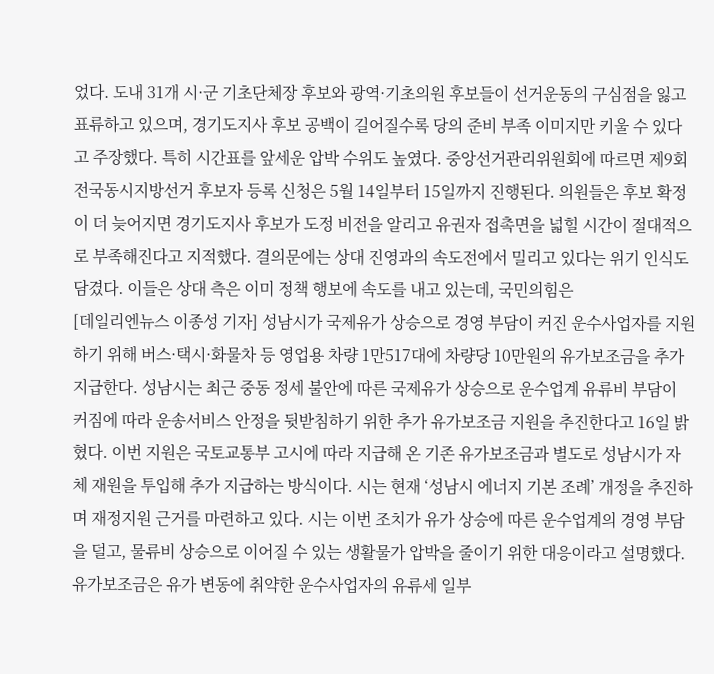었다. 도내 31개 시·군 기초단체장 후보와 광역·기초의원 후보들이 선거운동의 구심점을 잃고 표류하고 있으며, 경기도지사 후보 공백이 길어질수록 당의 준비 부족 이미지만 키울 수 있다고 주장했다. 특히 시간표를 앞세운 압박 수위도 높였다. 중앙선거관리위원회에 따르면 제9회 전국동시지방선거 후보자 등록 신청은 5월 14일부터 15일까지 진행된다. 의원들은 후보 확정이 더 늦어지면 경기도지사 후보가 도정 비전을 알리고 유권자 접촉면을 넓힐 시간이 절대적으로 부족해진다고 지적했다. 결의문에는 상대 진영과의 속도전에서 밀리고 있다는 위기 인식도 담겼다. 이들은 상대 측은 이미 정책 행보에 속도를 내고 있는데, 국민의힘은
[데일리엔뉴스 이종성 기자] 성남시가 국제유가 상승으로 경영 부담이 커진 운수사업자를 지원하기 위해 버스·택시·화물차 등 영업용 차량 1만517대에 차량당 10만원의 유가보조금을 추가 지급한다. 성남시는 최근 중동 정세 불안에 따른 국제유가 상승으로 운수업계 유류비 부담이 커짐에 따라 운송서비스 안정을 뒷받침하기 위한 추가 유가보조금 지원을 추진한다고 16일 밝혔다. 이번 지원은 국토교통부 고시에 따라 지급해 온 기존 유가보조금과 별도로 성남시가 자체 재원을 투입해 추가 지급하는 방식이다. 시는 현재 ‘성남시 에너지 기본 조례’ 개정을 추진하며 재정지원 근거를 마련하고 있다. 시는 이번 조치가 유가 상승에 따른 운수업계의 경영 부담을 덜고, 물류비 상승으로 이어질 수 있는 생활물가 압박을 줄이기 위한 대응이라고 설명했다. 유가보조금은 유가 변동에 취약한 운수사업자의 유류세 일부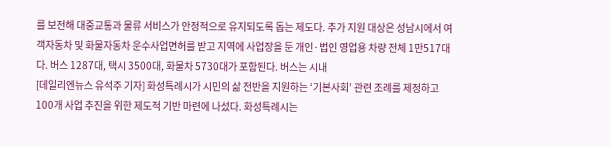를 보전해 대중교통과 물류 서비스가 안정적으로 유지되도록 돕는 제도다. 추가 지원 대상은 성남시에서 여객자동차 및 화물자동차 운수사업면허를 받고 지역에 사업장을 둔 개인·법인 영업용 차량 전체 1만517대다. 버스 1287대, 택시 3500대, 화물차 5730대가 포함된다. 버스는 시내
[데일리엔뉴스 유석주 기자] 화성특례시가 시민의 삶 전반을 지원하는 ‘기본사회’ 관련 조례를 제정하고 100개 사업 추진을 위한 제도적 기반 마련에 나섰다. 화성특례시는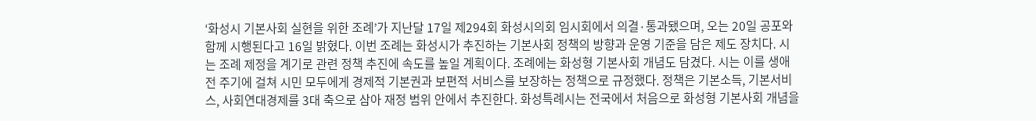‘화성시 기본사회 실현을 위한 조례’가 지난달 17일 제294회 화성시의회 임시회에서 의결·통과됐으며, 오는 20일 공포와 함께 시행된다고 16일 밝혔다. 이번 조례는 화성시가 추진하는 기본사회 정책의 방향과 운영 기준을 담은 제도 장치다. 시는 조례 제정을 계기로 관련 정책 추진에 속도를 높일 계획이다. 조례에는 화성형 기본사회 개념도 담겼다. 시는 이를 생애 전 주기에 걸쳐 시민 모두에게 경제적 기본권과 보편적 서비스를 보장하는 정책으로 규정했다. 정책은 기본소득, 기본서비스, 사회연대경제를 3대 축으로 삼아 재정 범위 안에서 추진한다. 화성특례시는 전국에서 처음으로 화성형 기본사회 개념을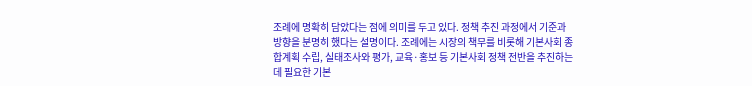조례에 명확히 담았다는 점에 의미를 두고 있다. 정책 추진 과정에서 기준과 방향을 분명히 했다는 설명이다. 조례에는 시장의 책무를 비롯해 기본사회 종합계획 수립, 실태조사와 평가, 교육·홍보 등 기본사회 정책 전반을 추진하는 데 필요한 기본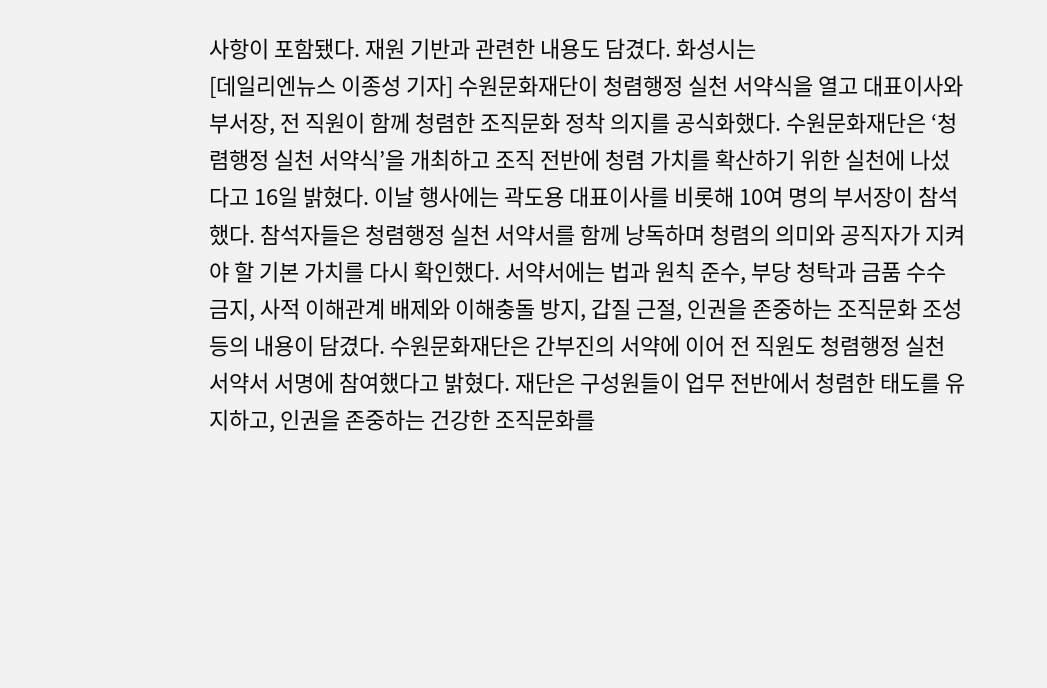사항이 포함됐다. 재원 기반과 관련한 내용도 담겼다. 화성시는
[데일리엔뉴스 이종성 기자] 수원문화재단이 청렴행정 실천 서약식을 열고 대표이사와 부서장, 전 직원이 함께 청렴한 조직문화 정착 의지를 공식화했다. 수원문화재단은 ‘청렴행정 실천 서약식’을 개최하고 조직 전반에 청렴 가치를 확산하기 위한 실천에 나섰다고 16일 밝혔다. 이날 행사에는 곽도용 대표이사를 비롯해 10여 명의 부서장이 참석했다. 참석자들은 청렴행정 실천 서약서를 함께 낭독하며 청렴의 의미와 공직자가 지켜야 할 기본 가치를 다시 확인했다. 서약서에는 법과 원칙 준수, 부당 청탁과 금품 수수 금지, 사적 이해관계 배제와 이해충돌 방지, 갑질 근절, 인권을 존중하는 조직문화 조성 등의 내용이 담겼다. 수원문화재단은 간부진의 서약에 이어 전 직원도 청렴행정 실천 서약서 서명에 참여했다고 밝혔다. 재단은 구성원들이 업무 전반에서 청렴한 태도를 유지하고, 인권을 존중하는 건강한 조직문화를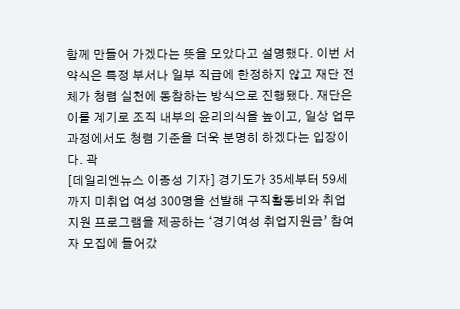함께 만들어 가겠다는 뜻을 모았다고 설명했다. 이번 서약식은 특정 부서나 일부 직급에 한정하지 않고 재단 전체가 청렴 실천에 동참하는 방식으로 진행됐다. 재단은 이를 계기로 조직 내부의 윤리의식을 높이고, 일상 업무 과정에서도 청렴 기준을 더욱 분명히 하겠다는 입장이다. 곽
[데일리엔뉴스 이종성 기자] 경기도가 35세부터 59세까지 미취업 여성 300명을 선발해 구직활동비와 취업지원 프로그램을 제공하는 ‘경기여성 취업지원금’ 참여자 모집에 들어갔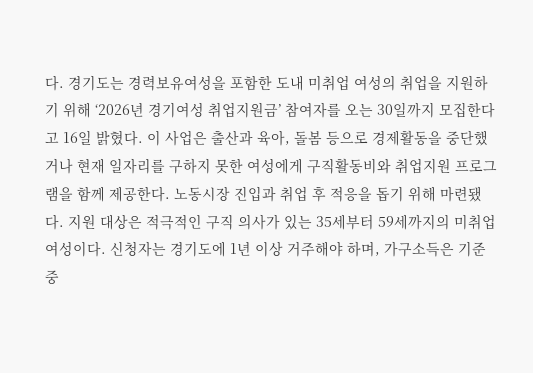다. 경기도는 경력보유여성을 포함한 도내 미취업 여성의 취업을 지원하기 위해 ‘2026년 경기여성 취업지원금’ 참여자를 오는 30일까지 모집한다고 16일 밝혔다. 이 사업은 출산과 육아, 돌봄 등으로 경제활동을 중단했거나 현재 일자리를 구하지 못한 여성에게 구직활동비와 취업지원 프로그램을 함께 제공한다. 노동시장 진입과 취업 후 적응을 돕기 위해 마련됐다. 지원 대상은 적극적인 구직 의사가 있는 35세부터 59세까지의 미취업 여성이다. 신청자는 경기도에 1년 이상 거주해야 하며, 가구소득은 기준 중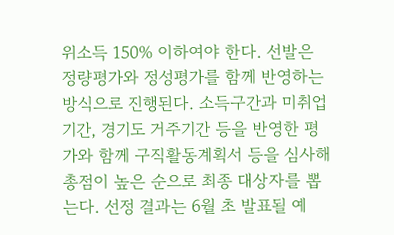위소득 150% 이하여야 한다. 선발은 정량평가와 정성평가를 함께 반영하는 방식으로 진행된다. 소득구간과 미취업 기간, 경기도 거주기간 등을 반영한 평가와 함께 구직활동계획서 등을 심사해 총점이 높은 순으로 최종 대상자를 뽑는다. 선정 결과는 6월 초 발표될 예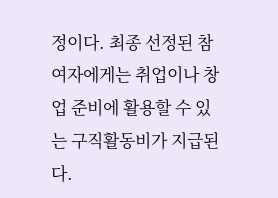정이다. 최종 선정된 참여자에게는 취업이나 창업 준비에 활용할 수 있는 구직활동비가 지급된다.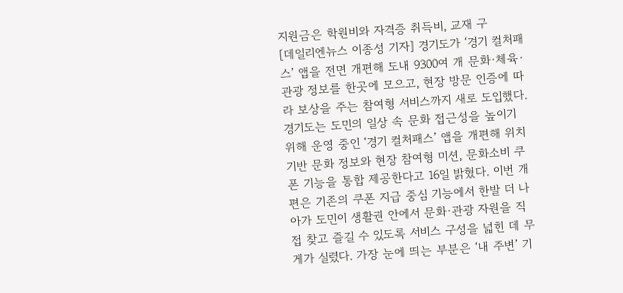지원금은 학원비와 자격증 취득비, 교재 구
[데일리엔뉴스 이종성 기자] 경기도가 ‘경기 컬처패스’ 앱을 전면 개편해 도내 9300여 개 문화·체육·관광 정보를 한곳에 모으고, 현장 방문 인증에 따라 보상을 주는 참여형 서비스까지 새로 도입했다. 경기도는 도민의 일상 속 문화 접근성을 높이기 위해 운영 중인 ‘경기 컬처패스’ 앱을 개편해 위치 기반 문화 정보와 현장 참여형 미션, 문화소비 쿠폰 기능을 통합 제공한다고 16일 밝혔다. 이번 개편은 기존의 쿠폰 지급 중심 기능에서 한발 더 나아가 도민이 생활권 안에서 문화·관광 자원을 직접 찾고 즐길 수 있도록 서비스 구성을 넓힌 데 무게가 실렸다. 가장 눈에 띄는 부분은 ‘내 주변’ 기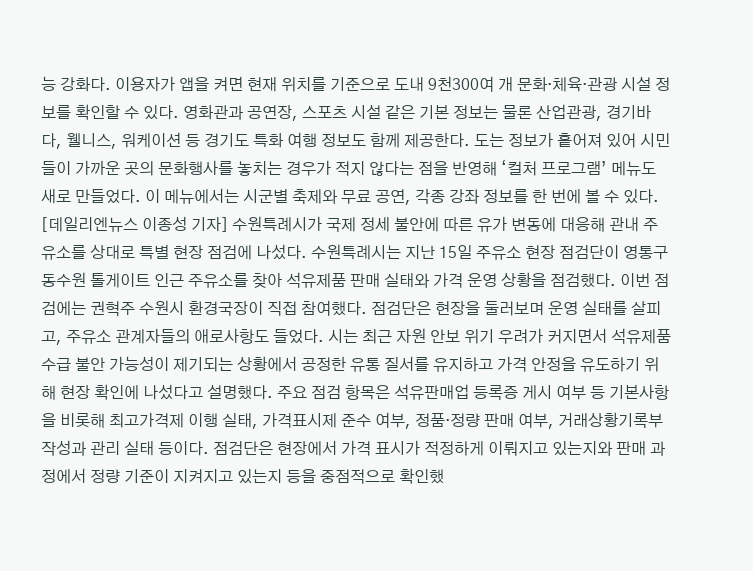능 강화다. 이용자가 앱을 켜면 현재 위치를 기준으로 도내 9천300여 개 문화·체육·관광 시설 정보를 확인할 수 있다. 영화관과 공연장, 스포츠 시설 같은 기본 정보는 물론 산업관광, 경기바다, 웰니스, 워케이션 등 경기도 특화 여행 정보도 함께 제공한다. 도는 정보가 흩어져 있어 시민들이 가까운 곳의 문화행사를 놓치는 경우가 적지 않다는 점을 반영해 ‘컬처 프로그램’ 메뉴도 새로 만들었다. 이 메뉴에서는 시군별 축제와 무료 공연, 각종 강좌 정보를 한 번에 볼 수 있다.
[데일리엔뉴스 이종성 기자] 수원특례시가 국제 정세 불안에 따른 유가 변동에 대응해 관내 주유소를 상대로 특별 현장 점검에 나섰다. 수원특례시는 지난 15일 주유소 현장 점검단이 영통구 동수원 톨게이트 인근 주유소를 찾아 석유제품 판매 실태와 가격 운영 상황을 점검했다. 이번 점검에는 권혁주 수원시 환경국장이 직접 참여했다. 점검단은 현장을 둘러보며 운영 실태를 살피고, 주유소 관계자들의 애로사항도 들었다. 시는 최근 자원 안보 위기 우려가 커지면서 석유제품 수급 불안 가능성이 제기되는 상황에서 공정한 유통 질서를 유지하고 가격 안정을 유도하기 위해 현장 확인에 나섰다고 설명했다. 주요 점검 항목은 석유판매업 등록증 게시 여부 등 기본사항을 비롯해 최고가격제 이행 실태, 가격표시제 준수 여부, 정품·정량 판매 여부, 거래상황기록부 작성과 관리 실태 등이다. 점검단은 현장에서 가격 표시가 적정하게 이뤄지고 있는지와 판매 과정에서 정량 기준이 지켜지고 있는지 등을 중점적으로 확인했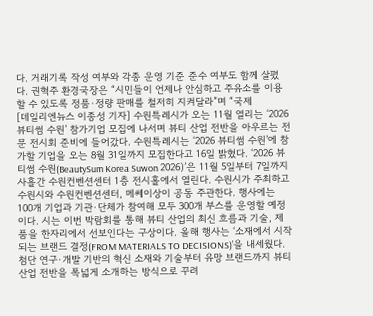다. 거래기록 작성 여부와 각종 운영 기준 준수 여부도 함께 살폈다. 권혁주 환경국장은 “시민들이 언제나 안심하고 주유소를 이용할 수 있도록 정품·정량 판매를 철저히 지켜달라”며 “국제
[데일리엔뉴스 이종성 기자] 수원특례시가 오는 11월 열리는 ‘2026 뷰티썸 수원’ 참가기업 모집에 나서며 뷰티 산업 전반을 아우르는 전문 전시회 준비에 들어갔다. 수원특례시는 ‘2026 뷰티썸 수원’에 참가할 기업을 오는 8월 31일까지 모집한다고 16일 밝혔다. ‘2026 뷰티썸 수원(BeautySum Korea Suwon 2026)’은 11월 5일부터 7일까지 사흘간 수원컨벤션센터 1층 전시홀에서 열린다. 수원시가 주최하고 수원시와 수원컨벤션센터, 메쎄이상이 공동 주관한다. 행사에는 100개 기업과 기관·단체가 참여해 모두 300개 부스를 운영할 예정이다. 시는 이번 박람회를 통해 뷰티 산업의 최신 흐름과 기술, 제품을 한자리에서 선보인다는 구상이다. 올해 행사는 ‘소재에서 시작되는 브랜드 결정(FROM MATERIALS TO DECISIONS)’을 내세웠다. 첨단 연구·개발 기반의 혁신 소재와 기술부터 유망 브랜드까지 뷰티 산업 전반을 폭넓게 소개하는 방식으로 꾸려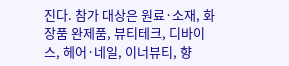진다. 참가 대상은 원료·소재, 화장품 완제품, 뷰티테크, 디바이스, 헤어·네일, 이너뷰티, 향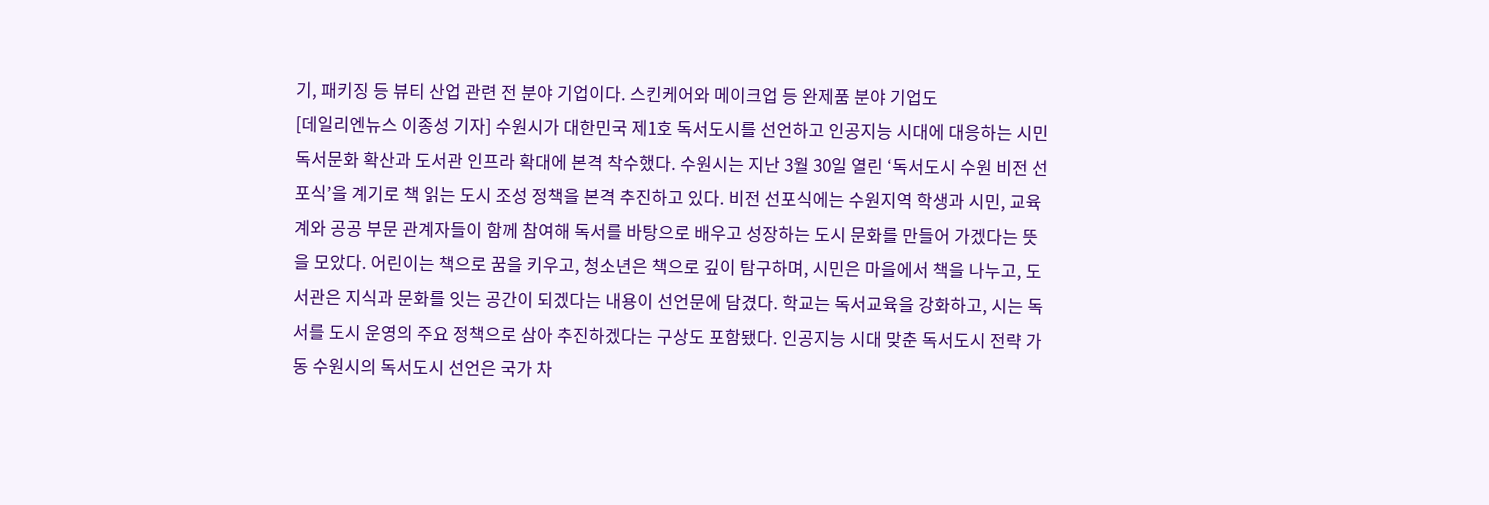기, 패키징 등 뷰티 산업 관련 전 분야 기업이다. 스킨케어와 메이크업 등 완제품 분야 기업도
[데일리엔뉴스 이종성 기자] 수원시가 대한민국 제1호 독서도시를 선언하고 인공지능 시대에 대응하는 시민 독서문화 확산과 도서관 인프라 확대에 본격 착수했다. 수원시는 지난 3월 30일 열린 ‘독서도시 수원 비전 선포식’을 계기로 책 읽는 도시 조성 정책을 본격 추진하고 있다. 비전 선포식에는 수원지역 학생과 시민, 교육계와 공공 부문 관계자들이 함께 참여해 독서를 바탕으로 배우고 성장하는 도시 문화를 만들어 가겠다는 뜻을 모았다. 어린이는 책으로 꿈을 키우고, 청소년은 책으로 깊이 탐구하며, 시민은 마을에서 책을 나누고, 도서관은 지식과 문화를 잇는 공간이 되겠다는 내용이 선언문에 담겼다. 학교는 독서교육을 강화하고, 시는 독서를 도시 운영의 주요 정책으로 삼아 추진하겠다는 구상도 포함됐다. 인공지능 시대 맞춘 독서도시 전략 가동 수원시의 독서도시 선언은 국가 차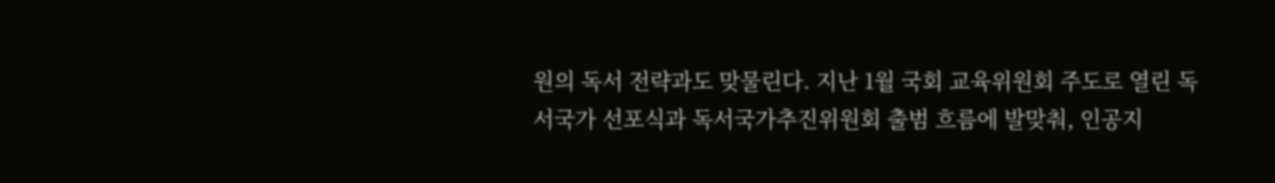원의 독서 전략과도 맞물린다. 지난 1월 국회 교육위원회 주도로 열린 독서국가 선포식과 독서국가추진위원회 출범 흐름에 발맞춰, 인공지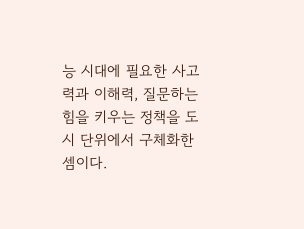능 시대에 필요한 사고력과 이해력, 질문하는 힘을 키우는 정책을 도시 단위에서 구체화한 셈이다.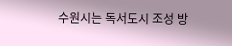수원시는 독서도시 조성 방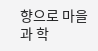향으로 마을과 학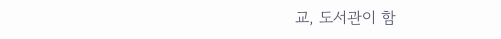교, 도서관이 함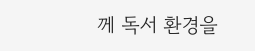께 독서 환경을